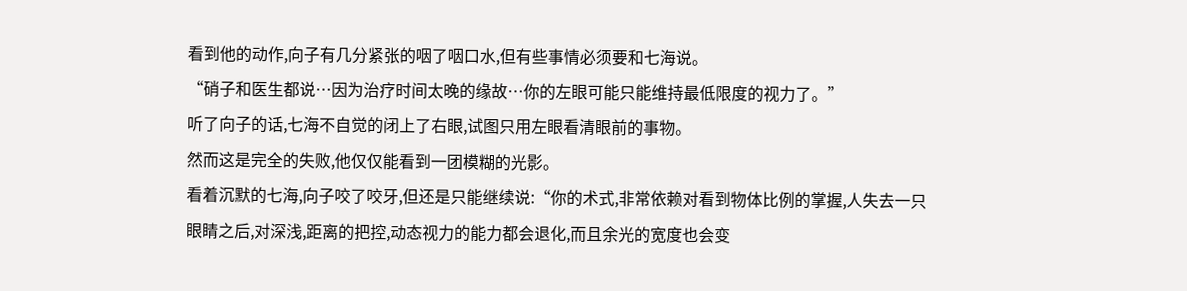看到他的动作,向子有几分紧张的咽了咽口水,但有些事情必须要和七海说。
“硝子和医生都说…因为治疗时间太晚的缘故…你的左眼可能只能维持最低限度的视力了。”
听了向子的话,七海不自觉的闭上了右眼,试图只用左眼看清眼前的事物。
然而这是完全的失败,他仅仅能看到一团模糊的光影。
看着沉默的七海,向子咬了咬牙,但还是只能继续说:“你的术式,非常依赖对看到物体比例的掌握,人失去一只眼睛之后,对深浅,距离的把控,动态视力的能力都会退化,而且余光的宽度也会变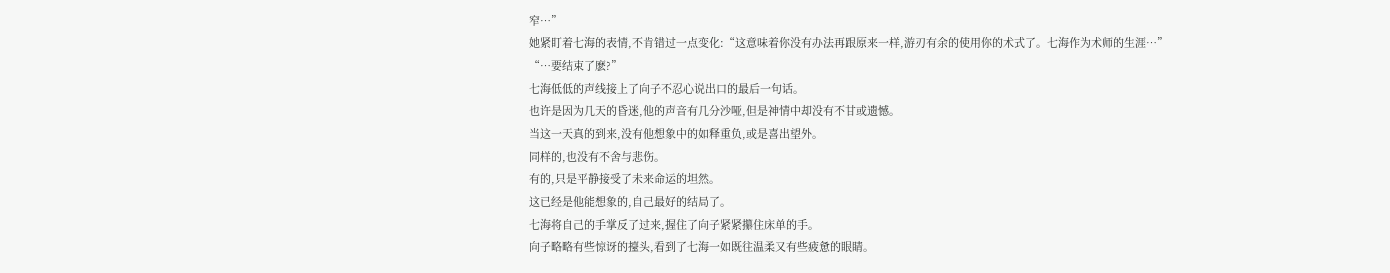窄…”
她紧盯着七海的表情,不肯错过一点变化:“这意味着你没有办法再跟原来一样,游刃有余的使用你的术式了。七海作为术师的生涯…”
“…要结束了麽?”
七海低低的声线接上了向子不忍心说出口的最后一句话。
也许是因为几天的昏迷,他的声音有几分沙哑,但是神情中却没有不甘或遗憾。
当这一天真的到来,没有他想象中的如释重负,或是喜出望外。
同样的,也没有不舍与悲伤。
有的,只是平静接受了未来命运的坦然。
这已经是他能想象的,自己最好的结局了。
七海将自己的手掌反了过来,握住了向子紧紧攥住床单的手。
向子略略有些惊讶的擡头,看到了七海一如既往温柔又有些疲惫的眼睛。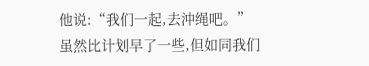他说:“我们一起,去沖绳吧。”
虽然比计划早了一些,但如同我们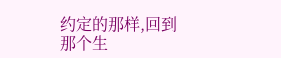约定的那样,回到那个生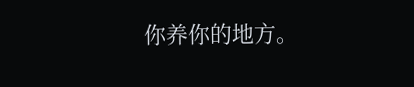你养你的地方。